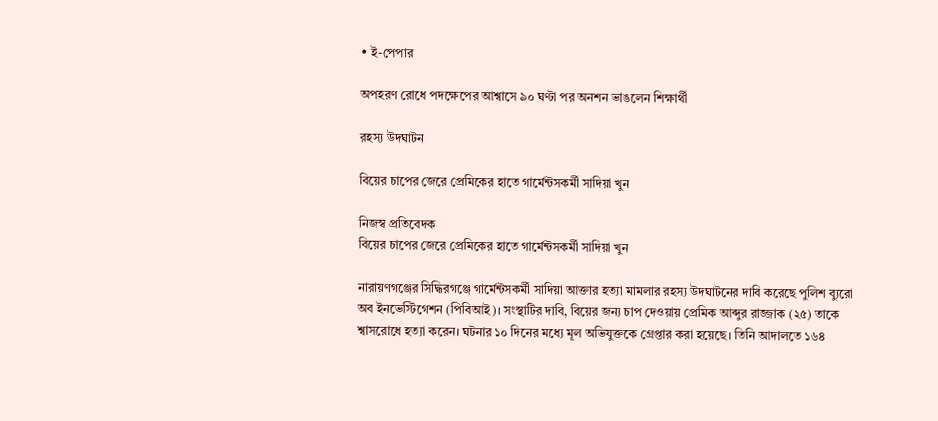• ই-পেপার

অপহরণ রোধে পদক্ষেপের আশ্বাসে ৯০ ঘণ্টা পর অনশন ভাঙলেন শিক্ষার্থী

রহস্য উদঘাটন

বিয়ের চাপের জেরে প্রেমিকের হাতে গার্মেন্টসকর্মী সাদিয়া খুন

নিজস্ব প্রতিবেদক
বিয়ের চাপের জেরে প্রেমিকের হাতে গার্মেন্টসকর্মী সাদিয়া খুন

নারায়ণগঞ্জের সিদ্ধিরগঞ্জে গার্মেন্টসকর্মী সাদিয়া আক্তার হত্যা মামলার রহস্য উদঘাটনের দাবি করেছে পুলিশ ব্যুরো অব ইনভেস্টিগেশন (পিবিআই)। সংস্থাটির দাবি, বিয়ের জন্য চাপ দেওয়ায় প্রেমিক আব্দুর রাজ্জাক (২৫) তাকে শ্বাসরোধে হত্যা করেন। ঘটনার ১০ দিনের মধ্যে মূল অভিযুক্তকে গ্রেপ্তার করা হয়েছে। তিনি আদালতে ১৬৪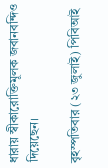ধারায় স্বীকারোক্তিমূলক জবানবন্দিও দিয়েছেন।

বৃহস্পতিবার (২৩ জুলাই) পিবিআই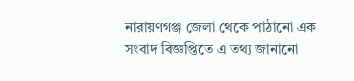নারায়ণগঞ্জ জেলা থেকে পাঠানো এক সংবাদ বিজ্ঞপ্তিতে এ তথ্য জানানো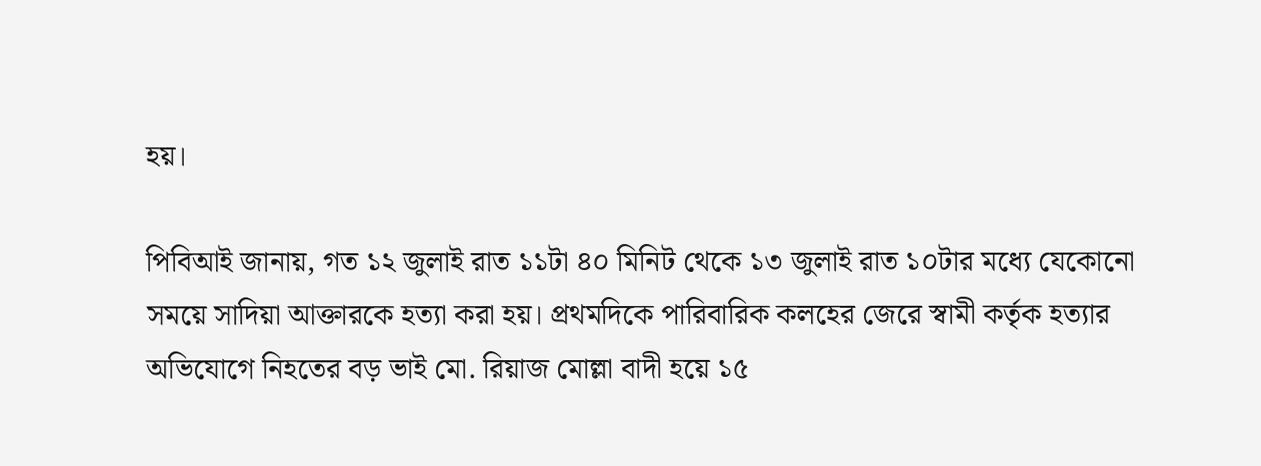হয়।

পিবিআই জানায়, গত ১২ জুলাই রাত ১১টা ৪০ মিনিট থেকে ১৩ জুলাই রাত ১০টার মধ্যে যেকোনো সময়ে সাদিয়া আক্তারকে হত্যা করা হয়। প্রথমদিকে পারিবারিক কলহের জেরে স্বামী কর্তৃক হত্যার অভিযোগে নিহতের বড় ভাই মো. রিয়াজ মোল্লা বাদী হয়ে ১৫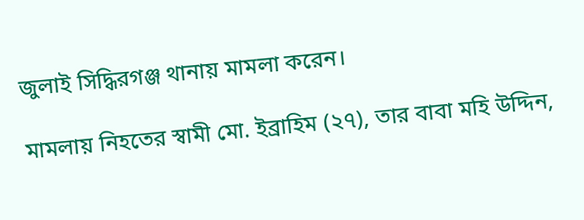জুলাই সিদ্ধিরগঞ্জ থানায় মামলা করেন।

মামলায় নিহতের স্বামী মো. ইব্রাহিম (২৭), তার বাবা মহি উদ্দিন,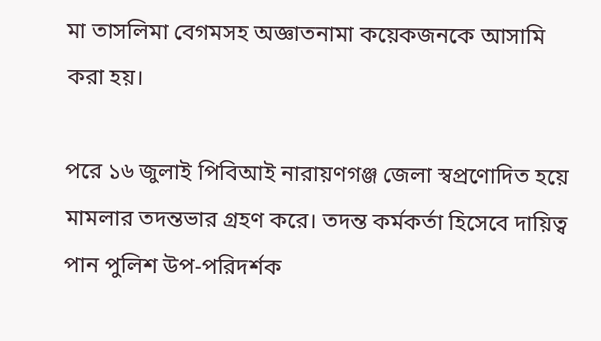মা তাসলিমা বেগমসহ অজ্ঞাতনামা কয়েকজনকে আসামি করা হয়।

পরে ১৬ জুলাই পিবিআই নারায়ণগঞ্জ জেলা স্বপ্রণোদিত হয়ে মামলার তদন্তভার গ্রহণ করে। তদন্ত কর্মকর্তা হিসেবে দায়িত্ব পান পুলিশ উপ-পরিদর্শক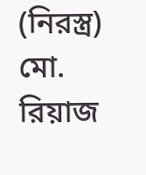(নিরস্ত্র) মো. রিয়াজ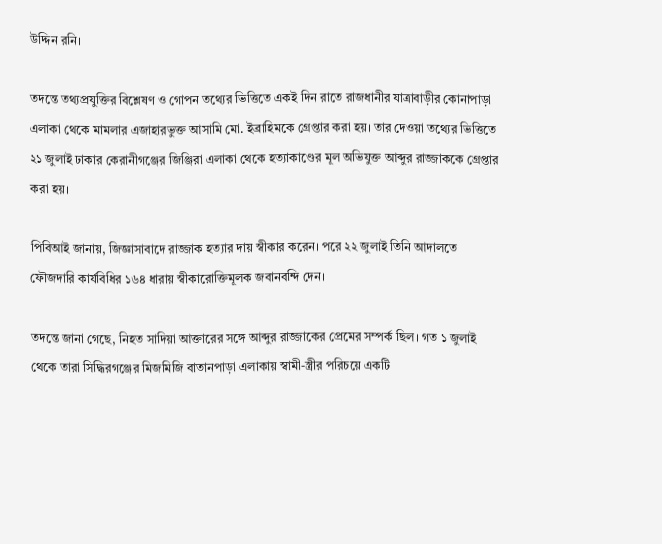উদ্দিন রনি।

তদন্তে তথ্যপ্রযুক্তির বিশ্লেষণ ও গোপন তথ্যের ভিত্তিতে একই দিন রাতে রাজধানীর যাত্রাবাড়ীর কোনাপাড়া এলাকা থেকে মামলার এজাহারভুক্ত আসামি মো. ইব্রাহিমকে গ্রেপ্তার করা হয়। তার দেওয়া তথ্যের ভিত্তিতে ২১ জুলাই ঢাকার কেরানীগঞ্জের জিঞ্জিরা এলাকা থেকে হত্যাকাণ্ডের মূল অভিযুক্ত আব্দুর রাজ্জাককে গ্রেপ্তার করা হয়।

পিবিআই জানায়, জিজ্ঞাসাবাদে রাজ্জাক হত্যার দায় স্বীকার করেন। পরে ২২ জুলাই তিনি আদালতে ফৌজদারি কার্যবিধির ১৬৪ ধারায় স্বীকারোক্তিমূলক জবানবন্দি দেন।

তদন্তে জানা গেছে, নিহত সাদিয়া আক্তারের সঙ্গে আব্দুর রাজ্জাকের প্রেমের সম্পর্ক ছিল। গত ১ জুলাই থেকে তারা সিদ্ধিরগঞ্জের মিজমিজি বাতানপাড়া এলাকায় স্বামী-স্ত্রীর পরিচয়ে একটি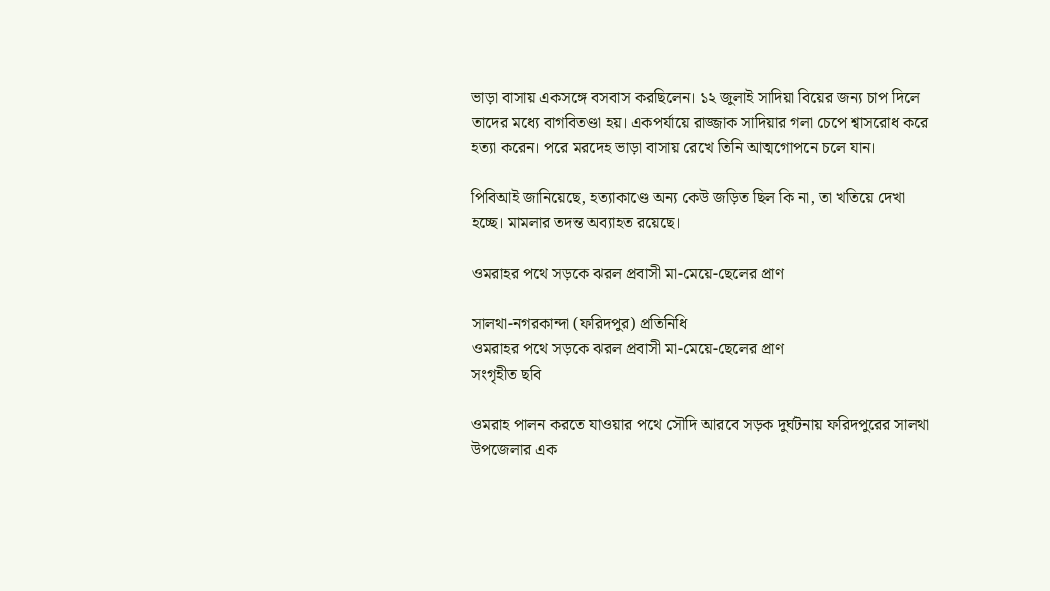ভাড়া বাসায় একসঙ্গে বসবাস করছিলেন। ১২ জুলাই সাদিয়া বিয়ের জন্য চাপ দিলে তাদের মধ্যে বাগবিতণ্ডা হয়। একপর্যায়ে রাজ্জাক সাদিয়ার গলা চেপে শ্বাসরোধ করে হত্যা করেন। পরে মরদেহ ভাড়া বাসায় রেখে তিনি আত্মগোপনে চলে যান।

পিবিআই জানিয়েছে, হত্যাকাণ্ডে অন্য কেউ জড়িত ছিল কি না, তা খতিয়ে দেখা হচ্ছে। মামলার তদন্ত অব্যাহত রয়েছে।

ওমরাহর পথে সড়কে ঝরল প্রবাসী মা-মেয়ে-ছেলের প্রাণ

সালথা-নগরকান্দা (ফরিদপুর) প্রতিনিধি
ওমরাহর পথে সড়কে ঝরল প্রবাসী মা-মেয়ে-ছেলের প্রাণ
সংগৃহীত ছবি

ওমরাহ পালন করতে যাওয়ার পথে সৌদি আরবে সড়ক দুর্ঘটনায় ফরিদপুরের সালথা উপজেলার এক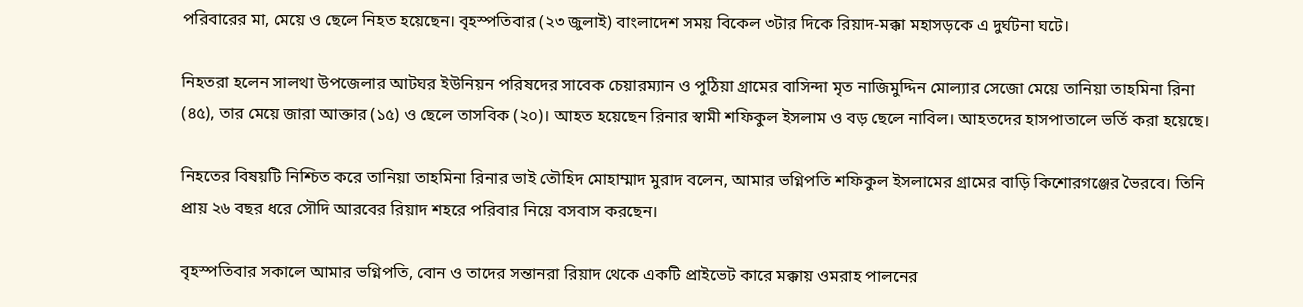পরিবারের মা, মেয়ে ও ছেলে নিহত হয়েছেন। বৃহস্পতিবার (২৩ জুলাই) বাংলাদেশ সময় বিকেল ৩টার দিকে রিয়াদ-মক্কা মহাসড়কে এ দুর্ঘটনা ঘটে।

নিহতরা হলেন সালথা উপজেলার আটঘর ইউনিয়ন পরিষদের সাবেক চেয়ারম্যান ও পুঠিয়া গ্রামের বাসিন্দা মৃত নাজিমুদ্দিন মোল্যার সেজো মেয়ে তানিয়া তাহমিনা রিনা (৪৫), তার মেয়ে জারা আক্তার (১৫) ও ছেলে তাসবিক (২০)। আহত হয়েছেন রিনার স্বামী শফিকুল ইসলাম ও বড় ছেলে নাবিল। আহতদের হাসপাতালে ভর্তি করা হয়েছে।

নিহতের বিষয়টি নিশ্চিত করে তানিয়া তাহমিনা রিনার ভাই তৌহিদ মোহাম্মাদ মুরাদ বলেন, আমার ভগ্নিপতি শফিকুল ইসলামের গ্রামের বাড়ি কিশোরগঞ্জের ভৈরবে। তিনি প্রায় ২৬ বছর ধরে সৌদি আরবের রিয়াদ শহরে পরিবার নিয়ে বসবাস করছেন।

বৃহস্পতিবার সকালে আমার ভগ্নিপতি, বোন ও তাদের সন্তানরা রিয়াদ থেকে একটি প্রাইভেট কারে মক্কায় ওমরাহ পালনের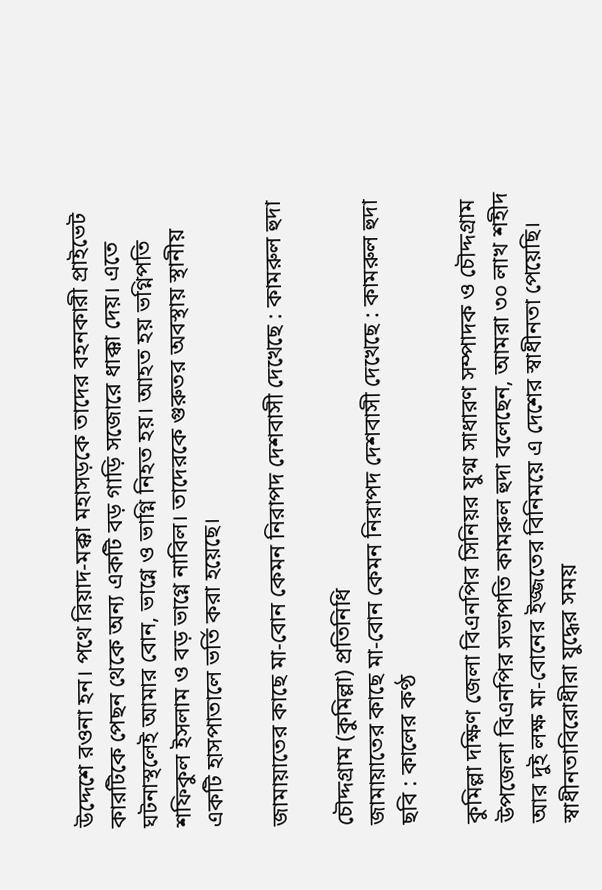উদ্দেশে রওনা হন। পথে রিয়াদ-মক্কা মহাসড়কে তাদের বহনকারী প্রাইভেট কারটিকে পেছন থেকে অন্য একটি বড় গাড়ি সজোরে ধাক্কা দেয়। এতে ঘটনাস্থলেই আমার বোন, ভাগ্নে ও ভাগ্নি নিহত হয়। আহত হয় ভগ্নিপতি শফিকুল ইসলাম ও বড় ভাগ্নে নাবিল। তাদেরকে গুরুতর অবস্থায় স্থানীয় একটি হাসপাতালে ভর্তি করা হয়েছে।

জামায়াতের কাছে মা-বোন কেমন নিরাপদ দেশবাসী দেখেছে : কামরুল হুদা

চৌদ্দগ্রাম (কুমিল্লা) প্রতিনিধি
জামায়াতের কাছে মা-বোন কেমন নিরাপদ দেশবাসী দেখেছে : কামরুল হুদা
ছবি : কালের কণ্ঠ

কুমিল্লা দক্ষিণ জেলা বিএনপির সিনিয়র যুগ্ম সাধারণ সম্পাদক ও চৌদ্দগ্রাম উপজেলা বিএনপির সভাপতি কামরুল হুদা বলেছেন, আমরা ৩০ লাখ শহীদ আর দুই লক্ষ মা-বোনের ইজ্জতের বিনিময়ে এ দেশের স্বাধীনতা পেয়েছি। স্বাধীনতাবিরোধীরা যুদ্ধের সময়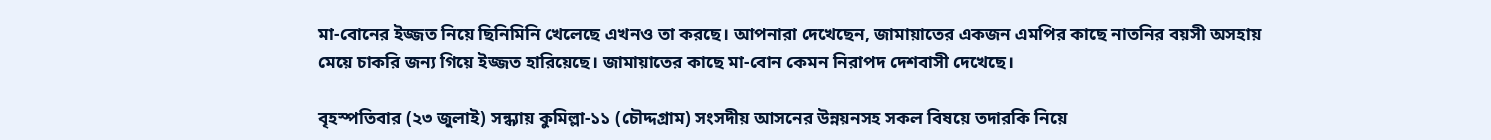মা-বোনের ইজ্জত নিয়ে ছিনিমিনি খেলেছে এখনও তা করছে। আপনারা দেখেছেন, জামায়াতের একজন এমপির কাছে নাতনির বয়সী অসহায় মেয়ে চাকরি জন্য গিয়ে ইজ্জত হারিয়েছে। জামায়াতের কাছে মা-বোন কেমন নিরাপদ দেশবাসী দেখেছে।

বৃহস্পতিবার (২৩ জুলাই) সন্ধ্যায় কুমিল্লা-১১ (চৌদ্দগ্রাম) সংসদীয় আসনের উন্নয়নসহ সকল বিষয়ে তদারকি নিয়ে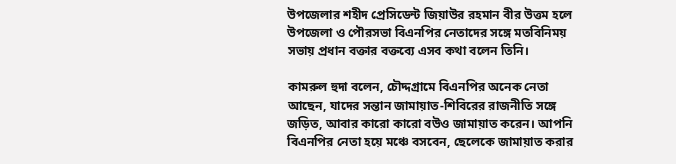উপজেলার শহীদ প্রেসিডেন্ট জিয়াউর রহমান বীর উত্তম হলে উপজেলা ও পৌরসভা বিএনপির নেতাদের সঙ্গে মতবিনিময় সভায় প্রধান বক্তার বক্তব্যে এসব কথা বলেন তিনি।

কামরুল হুদা বলেন, চৌদ্দগ্রামে বিএনপির অনেক নেতা আছেন, যাদের সন্তান জামায়াত-শিবিরের রাজনীতি সঙ্গে জড়িত, আবার কারো কারো বউও জামায়াত করেন। আপনি বিএনপির নেতা হয়ে মঞ্চে বসবেন, ছেলেকে জামায়াত করার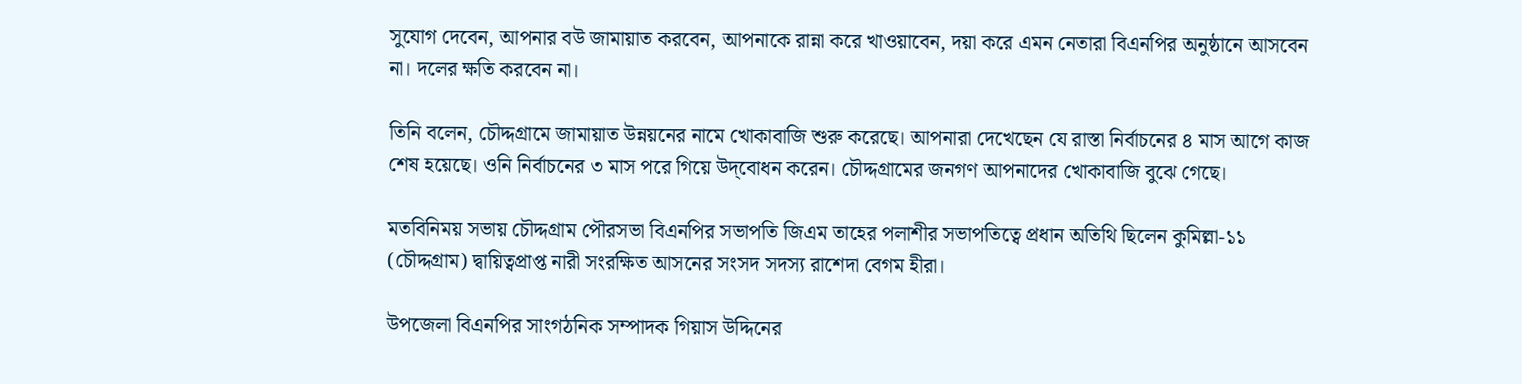সুযোগ দেবেন, আপনার বউ জামায়াত করবেন, আপনাকে রান্না করে খাওয়াবেন, দয়া করে এমন নেতারা বিএনপির অনুষ্ঠানে আসবেন না। দলের ক্ষতি করবেন না।

তিনি বলেন, চৌদ্দগ্রামে জামায়াত উন্নয়নের নামে খোকাবাজি শুরু করেছে। আপনারা দেখেছেন যে রাস্তা নির্বাচনের ৪ মাস আগে কাজ শেষ হয়েছে। ওনি নির্বাচনের ৩ মাস পরে গিয়ে উদ্‌বোধন করেন। চৌদ্দগ্রামের জনগণ আপনাদের খোকাবাজি বুঝে গেছে।

মতবিনিময় সভায় চৌদ্দগ্রাম পৌরসভা বিএনপির সভাপতি জিএম তাহের পলাশীর সভাপতিত্বে প্রধান অতিথি ছিলেন কুমিল্লা-১১ (চৌদ্দগ্রাম) দ্বায়িত্বপ্রাপ্ত নারী সংরক্ষিত আসনের সংসদ সদস্য রাশেদা বেগম হীরা।

উপজেলা বিএনপির সাংগঠনিক সম্পাদক গিয়াস উদ্দিনের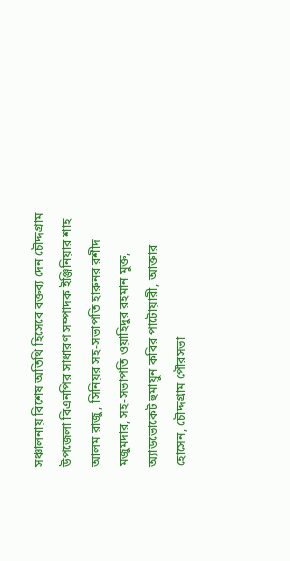সঞ্চালনায় বিশেষ অতিথি হিসেবে বক্তব্য দেন চৌদ্দগ্রাম উপজেলা বিএনপির সাধারণ সম্পাদক ইঞ্জিনিয়ার শাহ আলম রাজু, সিনিয়র সহ-সভাপতি হারুনর রশীদ মজুমদার, সহ-সভাপতি ওয়াহিদুর রহমান মুক্ত, অ্যাডভোকেট হুমায়ুন কবির পাটোয়ারী, আক্তার হোসেন, চৌদ্দগ্রাম পৌরসভা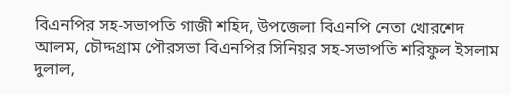বিএনপির সহ-সভাপতি গাজী শহিদ, উপজেলা বিএনপি নেতা খোরশেদ আলম, চৌদ্দগ্রাম পৌরসভা বিএনপির সিনিয়র সহ-সভাপতি শরিফুল ইসলাম দুলাল,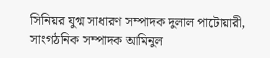সিনিয়র যুগ্ম সাধারণ সম্পাদক দুলাল পাটোয়ারী, সাংগঠনিক সম্পাদক আমিনুল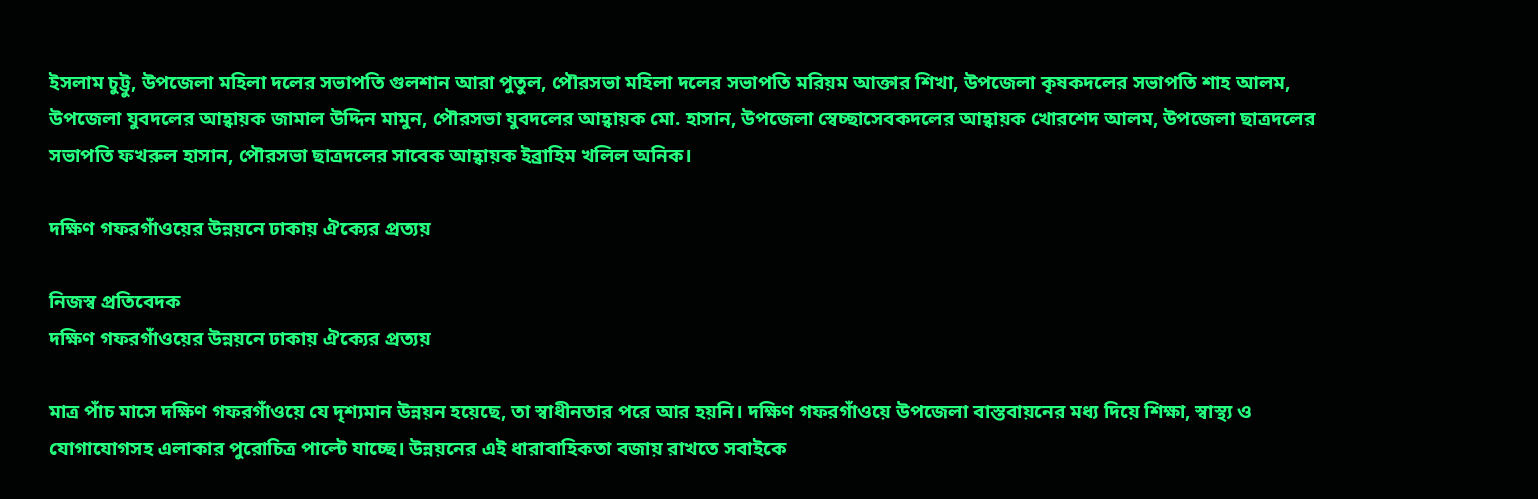ইসলাম চুট্টু, উপজেলা মহিলা দলের সভাপতি গুলশান আরা পুতুল, পৌরসভা মহিলা দলের সভাপতি মরিয়ম আক্তার শিখা, উপজেলা কৃষকদলের সভাপতি শাহ আলম, উপজেলা যুবদলের আহ্বায়ক জামাল উদ্দিন মামুন, পৌরসভা যুবদলের আহ্বায়ক মো. হাসান, উপজেলা স্বেচ্ছাসেবকদলের আহ্বায়ক খোরশেদ আলম, উপজেলা ছাত্রদলের সভাপতি ফখরুল হাসান, পৌরসভা ছাত্রদলের সাবেক আহ্বায়ক ইব্রাহিম খলিল অনিক।

দক্ষিণ গফরগাঁওয়ের উন্নয়নে ঢাকায় ঐক্যের প্রত্যয়

নিজস্ব প্রতিবেদক
দক্ষিণ গফরগাঁওয়ের উন্নয়নে ঢাকায় ঐক্যের প্রত্যয়

মাত্র পাঁচ মাসে দক্ষিণ গফরগাঁওয়ে যে দৃশ্যমান উন্নয়ন হয়েছে, তা স্বাধীনতার পরে আর হয়নি। দক্ষিণ গফরগাঁওয়ে উপজেলা বাস্তবায়নের মধ্য দিয়ে শিক্ষা, স্বাস্থ্য ও যোগাযোগসহ এলাকার পুরোচিত্র পাল্টে যাচ্ছে। উন্নয়নের এই ধারাবাহিকতা বজায় রাখতে সবাইকে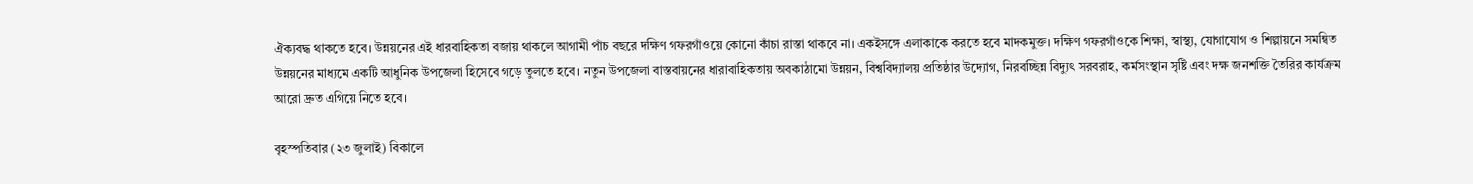ঐক্যবদ্ধ থাকতে হবে। উন্নয়নের এই ধারবাহিকতা বজায় থাকলে আগামী পাঁচ বছরে দক্ষিণ গফরগাঁওয়ে কোনো কাঁচা রাস্তা থাকবে না। একইসঙ্গে এলাকাকে করতে হবে মাদকমুক্ত। দক্ষিণ গফরগাঁওকে শিক্ষা, স্বাস্থ্য, যোগাযোগ ও শিল্পায়নে সমন্বিত উন্নয়নের মাধ্যমে একটি আধুনিক উপজেলা হিসেবে গড়ে তুলতে হবে। নতুন উপজেলা বাস্তবায়নের ধারাবাহিকতায় অবকাঠামো উন্নয়ন, বিশ্ববিদ্যালয় প্রতিষ্ঠার উদ্যোগ, নিরবচ্ছিন্ন বিদ্যুৎ সরবরাহ, কর্মসংস্থান সৃষ্টি এবং দক্ষ জনশক্তি তৈরির কার্যক্রম আরো দ্রুত এগিয়ে নিতে হবে।

বৃহস্পতিবার (২৩ জুলাই) বিকালে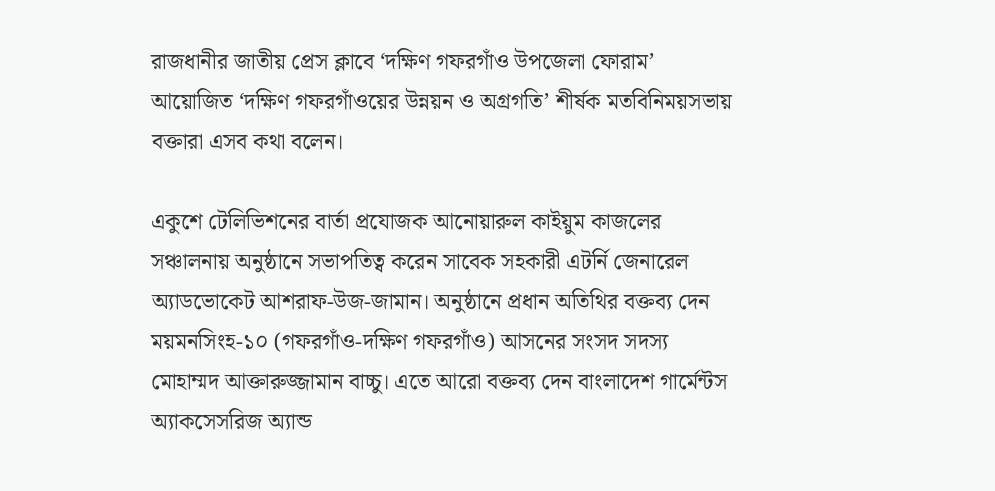রাজধানীর জাতীয় প্রেস ক্লাবে ‘দক্ষিণ গফরগাঁও উপজেলা ফোরাম’ আয়োজিত ‘দক্ষিণ গফরগাঁওয়ের উন্নয়ন ও অগ্রগতি’ শীর্ষক মতবিনিময়সভায় বক্তারা এসব কথা বলেন।

একুশে টেলিভিশনের বার্তা প্রযোজক আনোয়ারুল কাইয়ুম কাজলের সঞ্চালনায় অনুষ্ঠানে সভাপতিত্ব করেন সাবেক সহকারী এটর্নি জেনারেল অ্যাডভোকেট আশরাফ-উজ-জামান। অনুষ্ঠানে প্রধান অতিথির বক্তব্য দেন ময়মনসিংহ-১০ (গফরগাঁও-দক্ষিণ গফরগাঁও) আসনের সংসদ সদস্য মোহাম্মদ আক্তারুজ্জামান বাচ্চু। এতে আরো বক্তব্য দেন বাংলাদেশ গার্মেন্টস অ্যাকসেসরিজ অ্যান্ড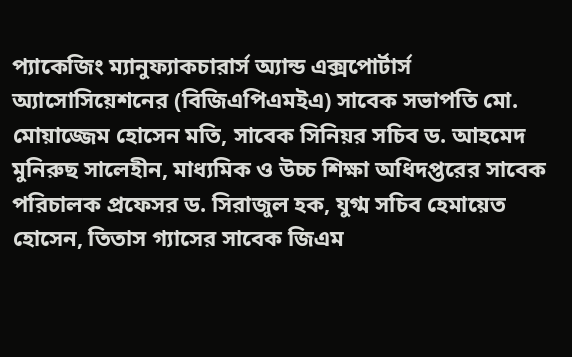প্যাকেজিং ম্যানুফ্যাকচারার্স অ্যান্ড এক্সপোর্টার্স অ্যাসোসিয়েশনের (বিজিএপিএমইএ) সাবেক সভাপতি মো. মোয়াজ্জেম হোসেন মতি, সাবেক সিনিয়র সচিব ড. আহমেদ মুনিরুছ সালেহীন, মাধ্যমিক ও উচ্চ শিক্ষা অধিদপ্তরের সাবেক পরিচালক প্রফেসর ড. সিরাজুল হক, যুগ্ম সচিব হেমায়েত হোসেন, তিতাস গ্যাসের সাবেক জিএম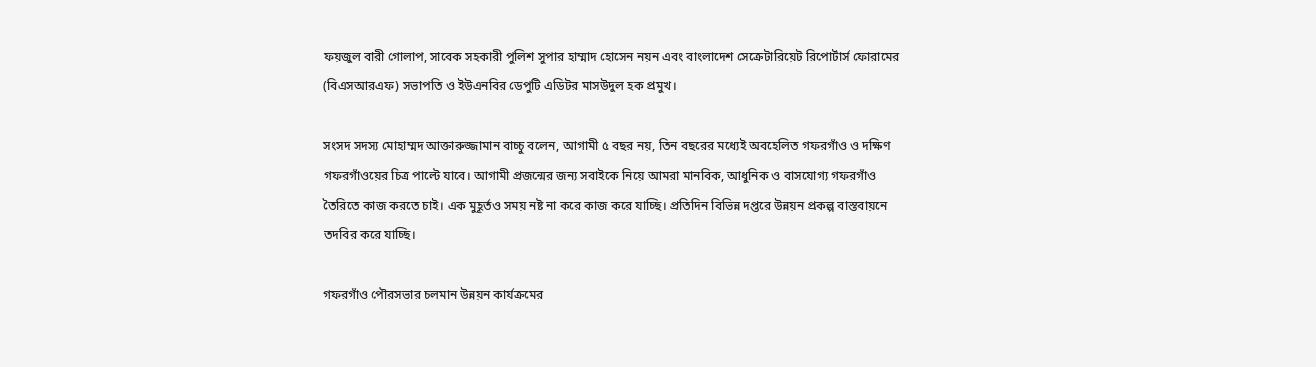ফয়জুল বারী গোলাপ, সাবেক সহকারী পুলিশ সুপার হাম্মাদ হোসেন নয়ন এবং বাংলাদেশ সেক্রেটারিয়েট রিপোর্টার্স ফোরামের (বিএসআরএফ) সভাপতি ও ইউএনবির ডেপুটি এডিটর মাসউদুল হক প্রমুখ।

সংসদ সদস্য মোহাম্মদ আক্তারুজ্জামান বাচ্চু বলেন, আগামী ৫ বছর নয়, তিন বছরের মধ্যেই অবহেলিত গফরগাঁও ও দক্ষিণ গফরগাঁওয়ের চিত্র পাল্টে যাবে। আগামী প্রজন্মের জন্য সবাইকে নিয়ে আমরা মানবিক, আধুনিক ও বাসযোগ্য গফরগাঁও তৈরিতে কাজ করতে চাই। এক মুহূর্তও সময় নষ্ট না করে কাজ করে যাচ্ছি। প্রতিদিন বিভিন্ন দপ্তরে উন্নয়ন প্রকল্প বাস্তবায়নে তদবির করে যাচ্ছি।

গফরগাঁও পৌরসভার চলমান উন্নয়ন কার্যক্রমের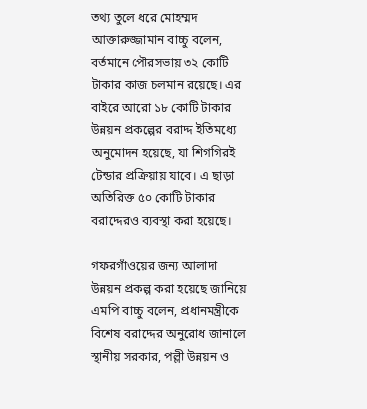তথ্য তুলে ধরে মোহম্মদ আক্তারুজ্জামান বাচ্চু বলেন, বর্তমানে পৌরসভায় ৩২ কোটি টাকার কাজ চলমান রয়েছে। এর বাইরে আরো ১৮ কোটি টাকার উন্নয়ন প্রকল্পের বরাদ্দ ইতিমধ্যে অনুমোদন হয়েছে, যা শিগগিরই টেন্ডার প্রক্রিয়ায় যাবে। এ ছাড়া অতিরিক্ত ৫০ কোটি টাকার বরাদ্দেরও ব্যবস্থা করা হয়েছে।

গফরগাঁওয়ের জন্য আলাদা উন্নয়ন প্রকল্প করা হয়েছে জানিয়ে এমপি বাচ্চু বলেন, প্রধানমন্ত্রীকে বিশেষ বরাদ্দের অনুরোধ জানালে স্থানীয় সরকার, পল্লী উন্নয়ন ও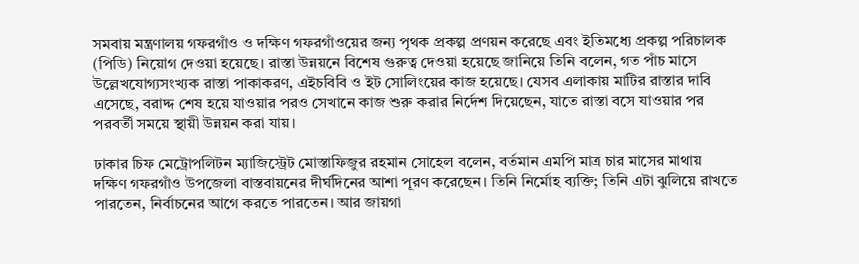সমবায় মন্ত্রণালয় গফরগাঁও ও দক্ষিণ গফরগাঁওয়ের জন্য পৃথক প্রকল্প প্রণয়ন করেছে এবং ইতিমধ্যে প্রকল্প পরিচালক (পিডি) নিয়োগ দেওয়া হয়েছে। রাস্তা উন্নয়নে বিশেষ গুরুত্ব দেওয়া হয়েছে জানিয়ে তিনি বলেন, গত পাঁচ মাসে উল্লেখযোগ্যসংখ্যক রাস্তা পাকাকরণ, এইচবিবি ও ইট সোলিংয়ের কাজ হয়েছে। যেসব এলাকায় মাটির রাস্তার দাবি এসেছে, বরাদ্দ শেষ হয়ে যাওয়ার পরও সেখানে কাজ শুরু করার নির্দেশ দিয়েছেন, যাতে রাস্তা বসে যাওয়ার পর পরবর্তী সময়ে স্থায়ী উন্নয়ন করা যায়।

ঢাকার চিফ মেট্রোপলিটন ম্যাজিস্ট্রেট মোস্তাফিজুর রহমান সোহেল বলেন, বর্তমান এমপি মাত্র চার মাসের মাথায় দক্ষিণ গফরগাঁও উপজেলা বাস্তবায়নের দীর্ঘদিনের আশা পূরণ করেছেন। তিনি নির্মোহ ব্যক্তি; তিনি এটা ঝুলিয়ে রাখতে পারতেন, নির্বাচনের আগে করতে পারতেন। আর জায়গা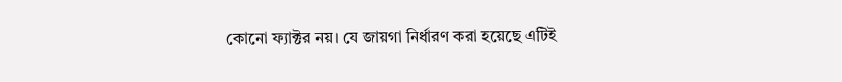কোনো ফ্যাক্টর নয়। যে জায়গা নির্ধারণ করা হয়েছে এটিই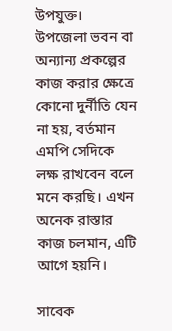উপযুক্ত। উপজেলা ভবন বা অন্যান্য প্রকল্পের কাজ করার ক্ষেত্রে কোনো দুর্নীতি যেন না হয়, বর্তমান এমপি সেদিকে লক্ষ রাখবেন বলে মনে করছি। এখন অনেক রাস্তার কাজ চলমান, এটি আগে হয়নি।

সাবেক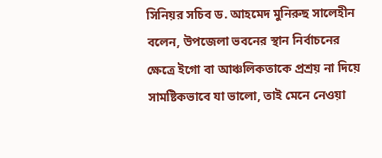সিনিয়র সচিব ড. আহমেদ মুনিরুছ সালেহীন বলেন, উপজেলা ভবনের স্থান নির্বাচনের ক্ষেত্রে ইগো বা আঞ্চলিকতাকে প্রশ্রয় না দিয়ে সামষ্টিকভাবে যা ভালো, তাই মেনে নেওয়া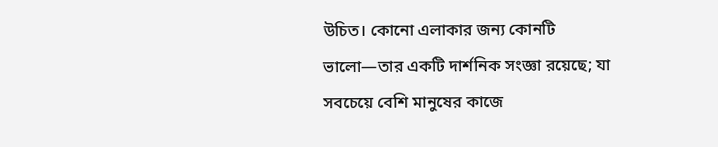উচিত। কোনো এলাকার জন্য কোনটি ভালো—তার একটি দার্শনিক সংজ্ঞা রয়েছে; যা সবচেয়ে বেশি মানুষের কাজে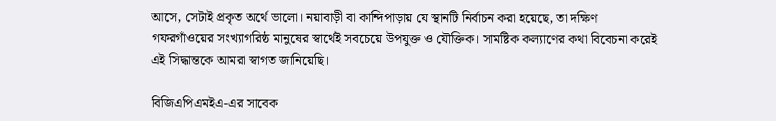আসে, সেটাই প্রকৃত অর্থে ভালো। নয়াবাড়ী বা কান্দিপাড়ায় যে স্থানটি নির্বাচন করা হয়েছে, তা দক্ষিণ গফরগাঁওয়ের সংখ্যাগরিষ্ঠ মানুষের স্বার্থেই সবচেয়ে উপযুক্ত ও যৌক্তিক। সামষ্টিক কল্যাণের কথা বিবেচনা করেই এই সিদ্ধান্তকে আমরা স্বাগত জানিয়েছি।

বিজিএপিএমইএ-এর সাবেক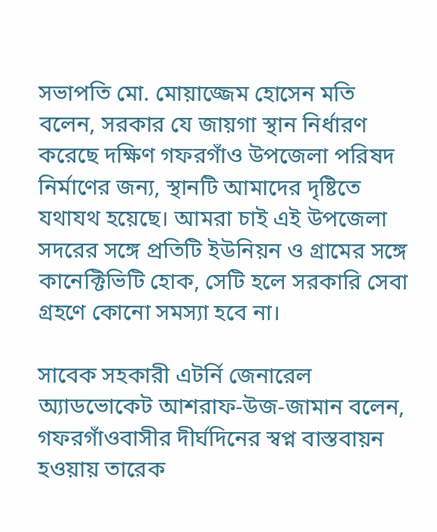সভাপতি মো. মোয়াজ্জেম হোসেন মতি বলেন, সরকার যে জায়গা স্থান নির্ধারণ করেছে দক্ষিণ গফরগাঁও উপজেলা পরিষদ নির্মাণের জন্য, স্থানটি আমাদের দৃষ্টিতে যথাযথ হয়েছে। আমরা চাই এই উপজেলা সদরের সঙ্গে প্রতিটি ইউনিয়ন ও গ্রামের সঙ্গে কানেক্টিভিটি হোক, সেটি হলে সরকারি সেবা গ্রহণে কোনো সমস্যা হবে না।

সাবেক সহকারী এটর্নি জেনারেল অ্যাডভোকেট আশরাফ-উজ-জামান বলেন, গফরগাঁওবাসীর দীর্ঘদিনের স্বপ্ন বাস্তবায়ন হওয়ায় তারেক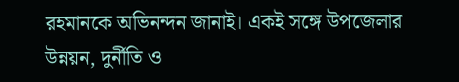রহমানকে অভিনন্দন জানাই। একই সঙ্গে উপজেলার উন্নয়ন, দুর্নীতি ও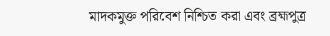মাদকমুক্ত পরিবেশ নিশ্চিত করা এবং ব্রহ্মপুত্র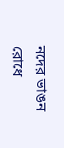নদের ভাঙন রোধে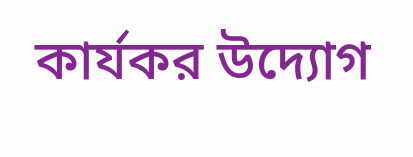কার্যকর উদ্যোগ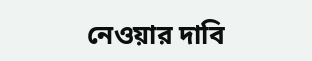নেওয়ার দাবি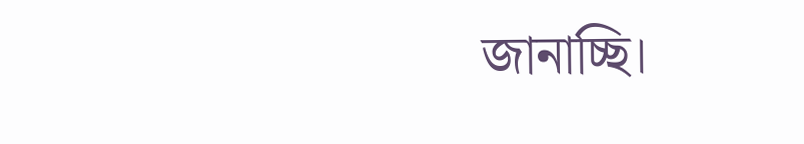জানাচ্ছি।